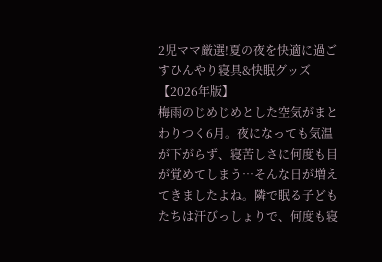2児ママ厳選!夏の夜を快適に過ごすひんやり寝具&快眠グッズ【2026年版】
梅雨のじめじめとした空気がまとわりつく6月。夜になっても気温が下がらず、寝苦しさに何度も目が覚めてしまう…そんな日が増えてきましたよね。隣で眠る子どもたちは汗びっしょりで、何度も寝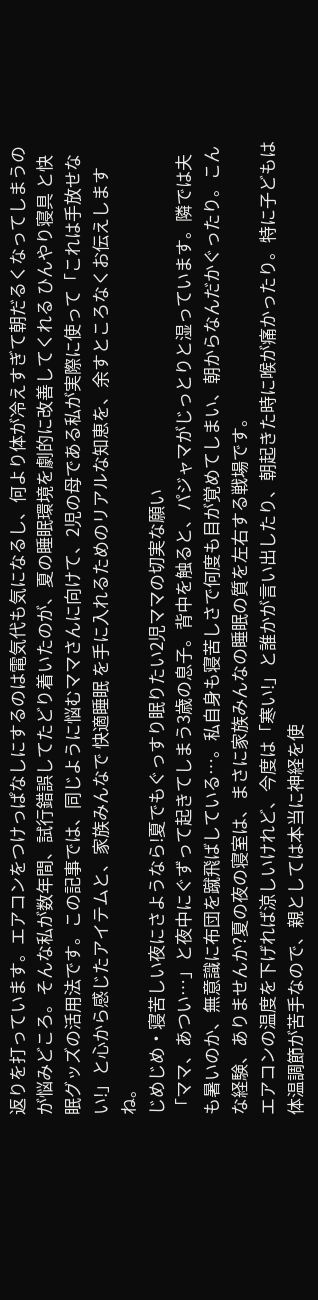返りを打っています。エアコンをつけっぱなしにするのは電気代も気になるし、何より体が冷えすぎて朝だるくなってしまうのが悩みどころ。そんな私が数年間、試行錯誤してたどり着いたのが、夏の睡眠環境を劇的に改善してくれる ひんやり寝具 と快眠グッズの活用法です。この記事では、同じように悩むママさんに向けて、2児の母である私が実際に使って「これは手放せない!」と心から感じたアイテムと、家族みんなで 快適睡眠 を手に入れるためのリアルな知恵を、余すところなくお伝えしますね。
じめじめ・寝苦しい夜にさようなら!夏でもぐっすり眠りたい2児ママの切実な願い
「ママ、あつい…」と夜中にぐずって起きてしまう3歳の息子。背中を触ると、パジャマがじっとりと湿っています。隣では夫も暑いのか、無意識に布団を蹴飛ばしている…。私自身も寝苦しさで何度も目が覚めてしまい、朝からなんだかぐったり。こんな経験、ありませんか?夏の夜の寝室は、まさに家族みんなの睡眠の質を左右する戦場です。
エアコンの温度を下げれば涼しいけれど、今度は「寒い!」と誰かが言い出したり、朝起きた時に喉が痛かったり。特に子どもは体温調節が苦手なので、親としては本当に神経を使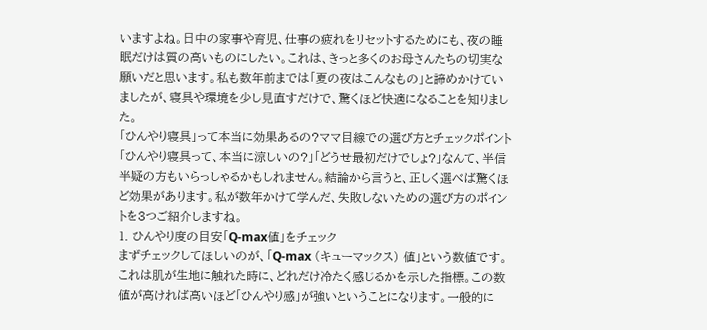いますよね。日中の家事や育児、仕事の疲れをリセットするためにも、夜の睡眠だけは質の高いものにしたい。これは、きっと多くのお母さんたちの切実な願いだと思います。私も数年前までは「夏の夜はこんなもの」と諦めかけていましたが、寝具や環境を少し見直すだけで、驚くほど快適になることを知りました。
「ひんやり寝具」って本当に効果あるの?ママ目線での選び方とチェックポイント
「ひんやり寝具って、本当に涼しいの?」「どうせ最初だけでしょ?」なんて、半信半疑の方もいらっしゃるかもしれません。結論から言うと、正しく選べば驚くほど効果があります。私が数年かけて学んだ、失敗しないための選び方のポイントを3つご紹介しますね。
1. ひんやり度の目安「Q-max値」をチェック
まずチェックしてほしいのが、「Q-max (キューマックス) 値」という数値です。これは肌が生地に触れた時に、どれだけ冷たく感じるかを示した指標。この数値が高ければ高いほど「ひんやり感」が強いということになります。一般的に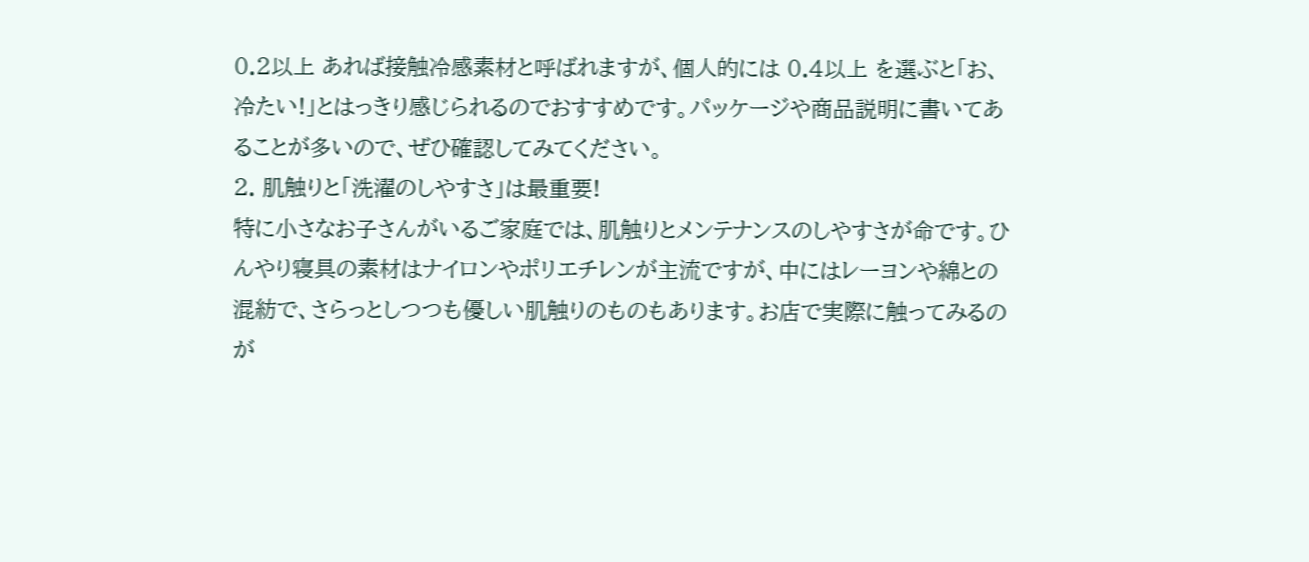0.2以上 あれば接触冷感素材と呼ばれますが、個人的には 0.4以上 を選ぶと「お、冷たい!」とはっきり感じられるのでおすすめです。パッケージや商品説明に書いてあることが多いので、ぜひ確認してみてください。
2. 肌触りと「洗濯のしやすさ」は最重要!
特に小さなお子さんがいるご家庭では、肌触りとメンテナンスのしやすさが命です。ひんやり寝具の素材はナイロンやポリエチレンが主流ですが、中にはレーヨンや綿との混紡で、さらっとしつつも優しい肌触りのものもあります。お店で実際に触ってみるのが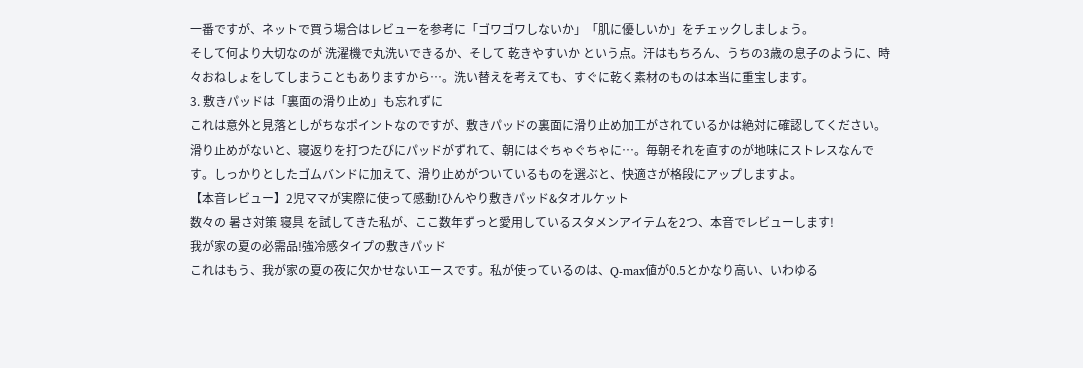一番ですが、ネットで買う場合はレビューを参考に「ゴワゴワしないか」「肌に優しいか」をチェックしましょう。
そして何より大切なのが 洗濯機で丸洗いできるか、そして 乾きやすいか という点。汗はもちろん、うちの3歳の息子のように、時々おねしょをしてしまうこともありますから…。洗い替えを考えても、すぐに乾く素材のものは本当に重宝します。
3. 敷きパッドは「裏面の滑り止め」も忘れずに
これは意外と見落としがちなポイントなのですが、敷きパッドの裏面に滑り止め加工がされているかは絶対に確認してください。滑り止めがないと、寝返りを打つたびにパッドがずれて、朝にはぐちゃぐちゃに…。毎朝それを直すのが地味にストレスなんです。しっかりとしたゴムバンドに加えて、滑り止めがついているものを選ぶと、快適さが格段にアップしますよ。
【本音レビュー】2児ママが実際に使って感動!ひんやり敷きパッド&タオルケット
数々の 暑さ対策 寝具 を試してきた私が、ここ数年ずっと愛用しているスタメンアイテムを2つ、本音でレビューします!
我が家の夏の必需品!強冷感タイプの敷きパッド
これはもう、我が家の夏の夜に欠かせないエースです。私が使っているのは、Q-max値が0.5とかなり高い、いわゆる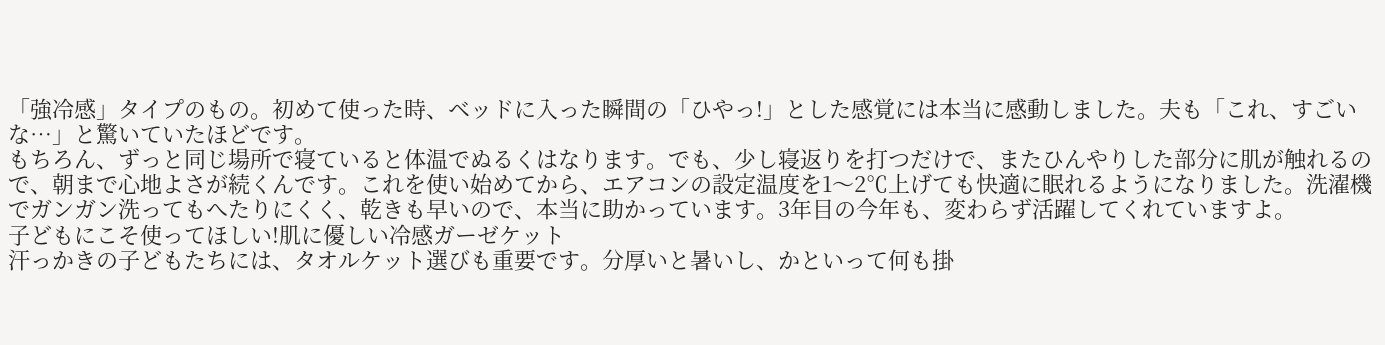「強冷感」タイプのもの。初めて使った時、ベッドに入った瞬間の「ひやっ!」とした感覚には本当に感動しました。夫も「これ、すごいな…」と驚いていたほどです。
もちろん、ずっと同じ場所で寝ていると体温でぬるくはなります。でも、少し寝返りを打つだけで、またひんやりした部分に肌が触れるので、朝まで心地よさが続くんです。これを使い始めてから、エアコンの設定温度を1〜2℃上げても快適に眠れるようになりました。洗濯機でガンガン洗ってもへたりにくく、乾きも早いので、本当に助かっています。3年目の今年も、変わらず活躍してくれていますよ。
子どもにこそ使ってほしい!肌に優しい冷感ガーゼケット
汗っかきの子どもたちには、タオルケット選びも重要です。分厚いと暑いし、かといって何も掛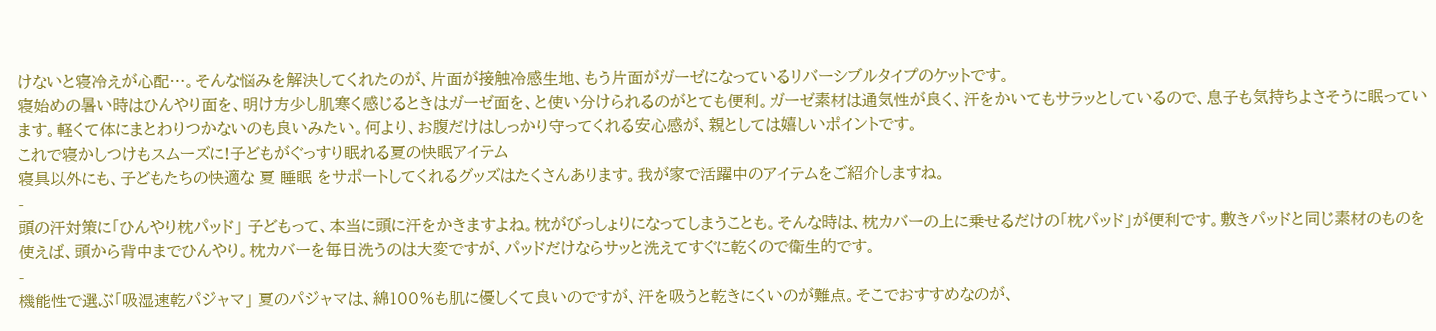けないと寝冷えが心配…。そんな悩みを解決してくれたのが、片面が接触冷感生地、もう片面がガーゼになっているリバーシブルタイプのケットです。
寝始めの暑い時はひんやり面を、明け方少し肌寒く感じるときはガーゼ面を、と使い分けられるのがとても便利。ガーゼ素材は通気性が良く、汗をかいてもサラッとしているので、息子も気持ちよさそうに眠っています。軽くて体にまとわりつかないのも良いみたい。何より、お腹だけはしっかり守ってくれる安心感が、親としては嬉しいポイントです。
これで寝かしつけもスムーズに!子どもがぐっすり眠れる夏の快眠アイテム
寝具以外にも、子どもたちの快適な 夏 睡眠 をサポートしてくれるグッズはたくさんあります。我が家で活躍中のアイテムをご紹介しますね。
-
頭の汗対策に「ひんやり枕パッド」 子どもって、本当に頭に汗をかきますよね。枕がびっしょりになってしまうことも。そんな時は、枕カバーの上に乗せるだけの「枕パッド」が便利です。敷きパッドと同じ素材のものを使えば、頭から背中までひんやり。枕カバーを毎日洗うのは大変ですが、パッドだけならサッと洗えてすぐに乾くので衛生的です。
-
機能性で選ぶ「吸湿速乾パジャマ」 夏のパジャマは、綿100%も肌に優しくて良いのですが、汗を吸うと乾きにくいのが難点。そこでおすすめなのが、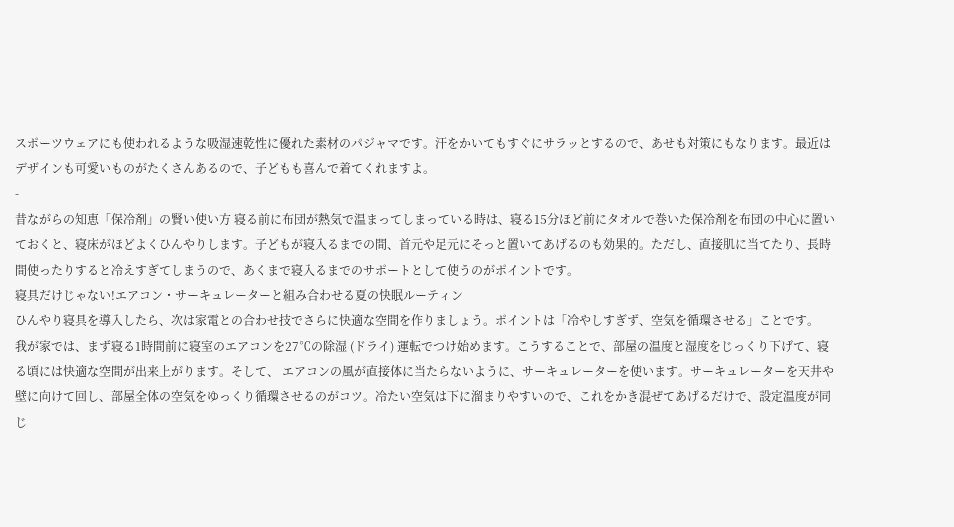スポーツウェアにも使われるような吸湿速乾性に優れた素材のパジャマです。汗をかいてもすぐにサラッとするので、あせも対策にもなります。最近はデザインも可愛いものがたくさんあるので、子どもも喜んで着てくれますよ。
-
昔ながらの知恵「保冷剤」の賢い使い方 寝る前に布団が熱気で温まってしまっている時は、寝る15分ほど前にタオルで巻いた保冷剤を布団の中心に置いておくと、寝床がほどよくひんやりします。子どもが寝入るまでの間、首元や足元にそっと置いてあげるのも効果的。ただし、直接肌に当てたり、長時間使ったりすると冷えすぎてしまうので、あくまで寝入るまでのサポートとして使うのがポイントです。
寝具だけじゃない!エアコン・サーキュレーターと組み合わせる夏の快眠ルーティン
ひんやり寝具を導入したら、次は家電との合わせ技でさらに快適な空間を作りましょう。ポイントは「冷やしすぎず、空気を循環させる」ことです。
我が家では、まず寝る1時間前に寝室のエアコンを27℃の除湿 (ドライ) 運転でつけ始めます。こうすることで、部屋の温度と湿度をじっくり下げて、寝る頃には快適な空間が出来上がります。そして、 エアコンの風が直接体に当たらないように、サーキュレーターを使います。サーキュレーターを天井や壁に向けて回し、部屋全体の空気をゆっくり循環させるのがコツ。冷たい空気は下に溜まりやすいので、これをかき混ぜてあげるだけで、設定温度が同じ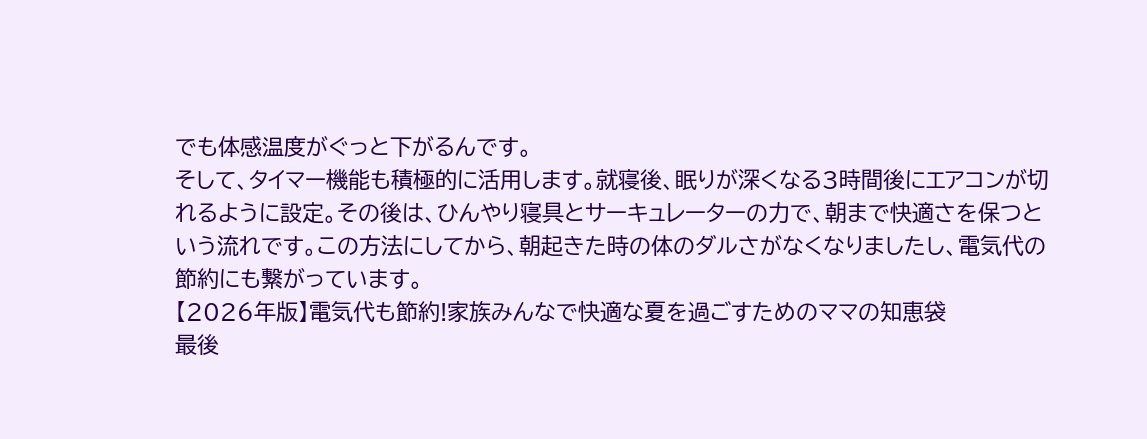でも体感温度がぐっと下がるんです。
そして、タイマー機能も積極的に活用します。就寝後、眠りが深くなる3時間後にエアコンが切れるように設定。その後は、ひんやり寝具とサーキュレーターの力で、朝まで快適さを保つという流れです。この方法にしてから、朝起きた時の体のダルさがなくなりましたし、電気代の節約にも繋がっています。
【2026年版】電気代も節約!家族みんなで快適な夏を過ごすためのママの知恵袋
最後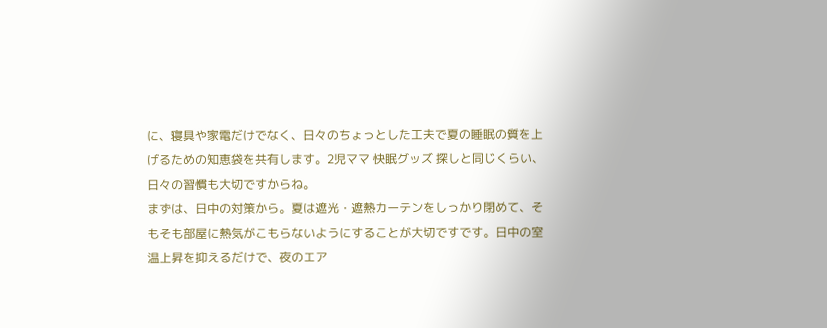に、寝具や家電だけでなく、日々のちょっとした工夫で夏の睡眠の質を上げるための知恵袋を共有します。2児ママ 快眠グッズ 探しと同じくらい、日々の習慣も大切ですからね。
まずは、日中の対策から。夏は遮光・遮熱カーテンをしっかり閉めて、そもそも部屋に熱気がこもらないようにすることが大切ですです。日中の室温上昇を抑えるだけで、夜のエア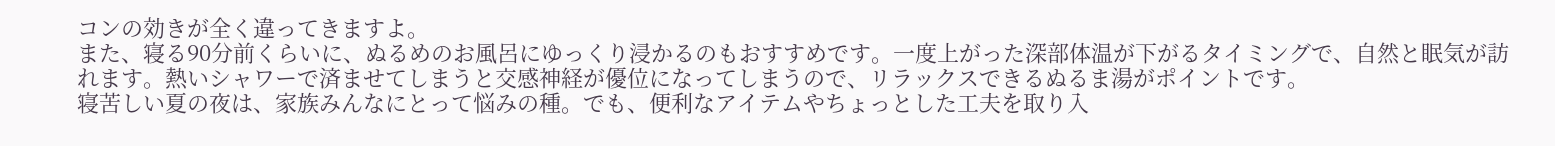コンの効きが全く違ってきますよ。
また、寝る90分前くらいに、ぬるめのお風呂にゆっくり浸かるのもおすすめです。一度上がった深部体温が下がるタイミングで、自然と眠気が訪れます。熱いシャワーで済ませてしまうと交感神経が優位になってしまうので、リラックスできるぬるま湯がポイントです。
寝苦しい夏の夜は、家族みんなにとって悩みの種。でも、便利なアイテムやちょっとした工夫を取り入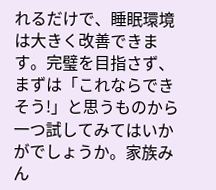れるだけで、睡眠環境は大きく改善できます。完璧を目指さず、まずは「これならできそう!」と思うものから一つ試してみてはいかがでしょうか。家族みん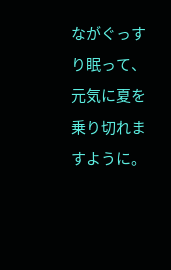ながぐっすり眠って、元気に夏を乗り切れますように。